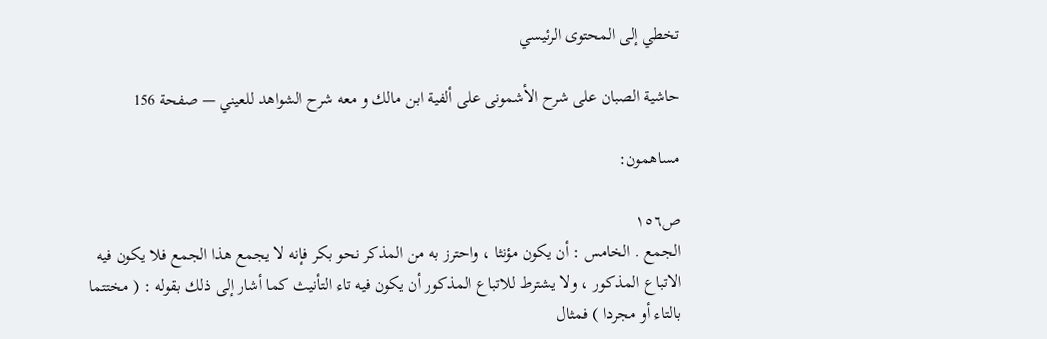تخطي إلى المحتوى الرئيسي

حاشية الصبان على شرح الأشمونى على ألفية ابن مالك و معه شرح الشواهد للعيني — صفحة 156

مساهمون:

ص١٥٦
الجمع . الخامس : أن يكون مؤنثا ، واحترز به من المذكر نحو بكر فإنه لا يجمع هذا الجمع فلا يكون فيه الاتباع المذكور ، ولا يشترط للاتباع المذكور أن يكون فيه تاء التأنيث كما أشار إلى ذلك بقوله : ( مختتما بالتاء أو مجردا ) فمثال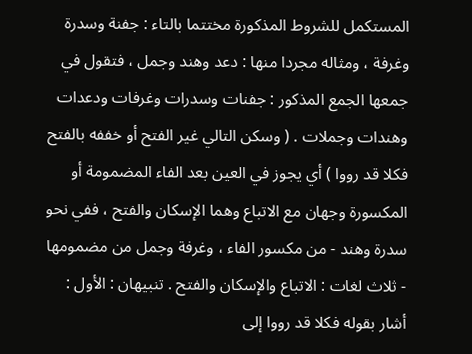المستكمل للشروط المذكورة مختتما بالتاء : جفنة وسدرة وغرفة ، ومثاله مجردا منها : دعد وهند وجمل ، فتقول في جمعها الجمع المذكور : جفنات وسدرات وغرفات ودعدات وهندات وجملات . ( وسكن التالي غير الفتح أو خففه بالفتح فكلا قد رووا ) أي يجوز في العين بعد الفاء المضمومة أو المكسورة وجهان مع الاتباع وهما الإسكان والفتح ، ففي نحو سدرة وهند - من مكسور الفاء ، وغرفة وجمل من مضمومها - ثلاث لغات : الاتباع والإسكان والفتح . تنبيهان : الأول : أشار بقوله فكلا قد رووا إلى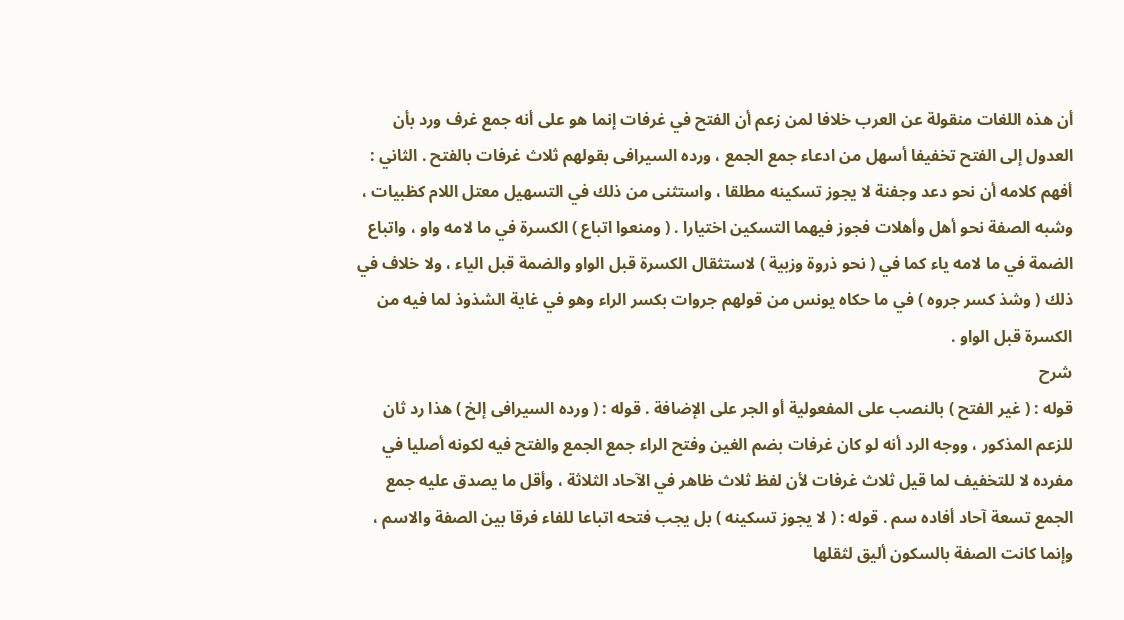أن هذه اللغات منقولة عن العرب خلافا لمن زعم أن الفتح في غرفات إنما هو على أنه جمع غرف ورد بأن العدول إلى الفتح تخفيفا أسهل من ادعاء جمع الجمع ، ورده السيرافى بقولهم ثلاث غرفات بالفتح . الثاني : أفهم كلامه أن نحو دعد وجفنة لا يجوز تسكينه مطلقا ، واستثنى من ذلك في التسهيل معتل اللام كظبيات ، وشبه الصفة نحو أهل وأهلات فجوز فيهما التسكين اختيارا . ( ومنعوا اتباع ) الكسرة في ما لامه واو ، واتباع الضمة في ما لامه ياء كما في ( نحو ذروة وزبية ) لاستثقال الكسرة قبل الواو والضمة قبل الياء ، ولا خلاف في ذلك ( وشذ كسر جروه ) في ما حكاه يونس من قولهم جروات بكسر الراء وهو في غاية الشذوذ لما فيه من الكسرة قبل الواو .
شرح
قوله : ( غير الفتح ) بالنصب على المفعولية أو الجر على الإضافة . قوله : ( ورده السيرافى إلخ ) هذا رد ثان للزعم المذكور ، ووجه الرد أنه لو كان غرفات بضم الغين وفتح الراء جمع الجمع والفتح فيه لكونه أصليا في مفرده لا للتخفيف لما قيل ثلاث غرفات لأن لفظ ثلاث ظاهر في الآحاد الثلاثة ، وأقل ما يصدق عليه جمع الجمع تسعة آحاد أفاده سم . قوله : ( لا يجوز تسكينه ) بل يجب فتحه اتباعا للفاء فرقا بين الصفة والاسم ، وإنما كانت الصفة بالسكون أليق لثقلها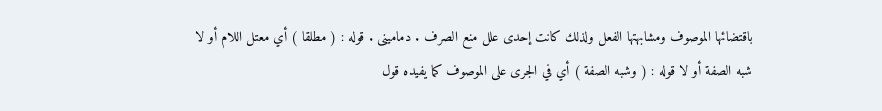باقتضائها الموصوف ومشابهتها الفعل ولذلك كانت إحدى علل منع الصرف . دمامينى . قوله : ( مطلقا ) أي معتل اللام أو لا شبه الصفة أو لا قوله : ( وشبه الصفة ) أي في الجرى على الموصوف كما يفيده قول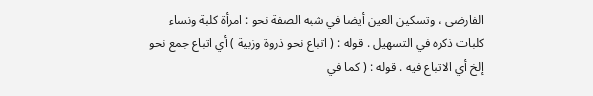الفارضى ، وتسكين العين أيضا في شبه الصفة نحو : امرأة كلبة ونساء كلبات ذكره في التسهيل . قوله : ( اتباع نحو ذروة وزبية ) أي اتباع جمع نحو إلخ أي الاتباع فيه . قوله : ( كما في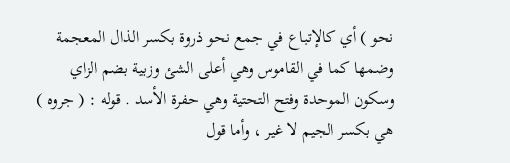نحو ) أي كالإتباع في جمع نحو ذروة بكسر الذال المعجمة وضمها كما في القاموس وهي أعلى الشئ وزبية بضم الزاي وسكون الموحدة وفتح التحتية وهي حفرة الأسد . قوله : ( جروه ) هي بكسر الجيم لا غير ، وأما قول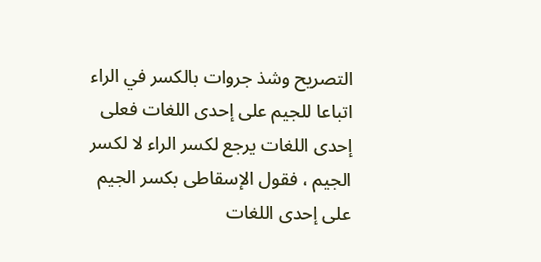التصريح وشذ جروات بالكسر في الراء اتباعا للجيم على إحدى اللغات فعلى إحدى اللغات يرجع لكسر الراء لا لكسر الجيم ، فقول الإسقاطى بكسر الجيم على إحدى اللغات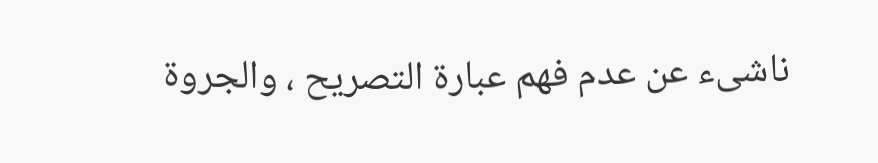ناشىء عن عدم فهم عبارة التصريح ، والجروة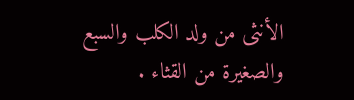الأنثى من ولد الكلب والسبع والصغيرة من القثاء .